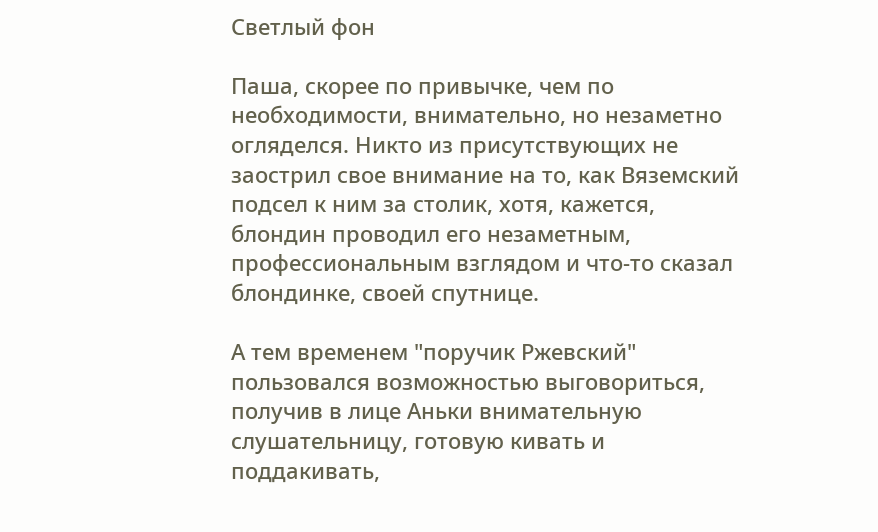Светлый фон

Паша, скорее по привычке, чем по необходимости, внимательно, но незаметно огляделся. Никто из присутствующих не заострил свое внимание на то, как Вяземский подсел к ним за столик, хотя, кажется, блондин проводил его незаметным, профессиональным взглядом и что-то сказал блондинке, своей спутнице.

А тем временем "поручик Ржевский" пользовался возможностью выговориться, получив в лице Аньки внимательную слушательницу, готовую кивать и поддакивать,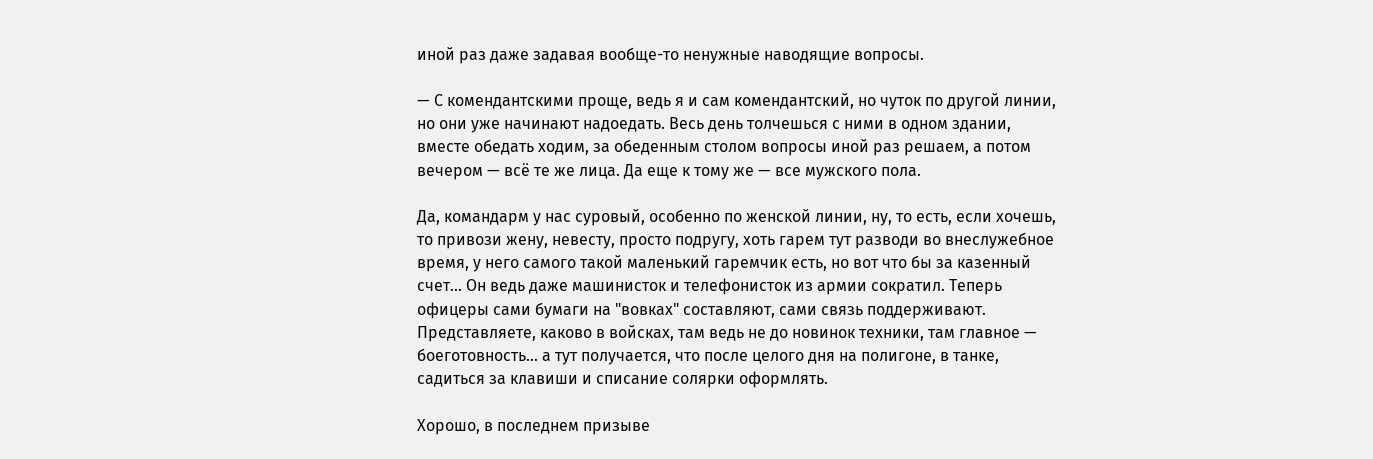иной раз даже задавая вообще-то ненужные наводящие вопросы.

— С комендантскими проще, ведь я и сам комендантский, но чуток по другой линии, но они уже начинают надоедать. Весь день толчешься с ними в одном здании, вместе обедать ходим, за обеденным столом вопросы иной раз решаем, а потом вечером — всё те же лица. Да еще к тому же — все мужского пола.

Да, командарм у нас суровый, особенно по женской линии, ну, то есть, если хочешь, то привози жену, невесту, просто подругу, хоть гарем тут разводи во внеслужебное время, у него самого такой маленький гаремчик есть, но вот что бы за казенный счет… Он ведь даже машинисток и телефонисток из армии сократил. Теперь офицеры сами бумаги на "вовках" составляют, сами связь поддерживают. Представляете, каково в войсках, там ведь не до новинок техники, там главное — боеготовность… а тут получается, что после целого дня на полигоне, в танке, садиться за клавиши и списание солярки оформлять.

Хорошо, в последнем призыве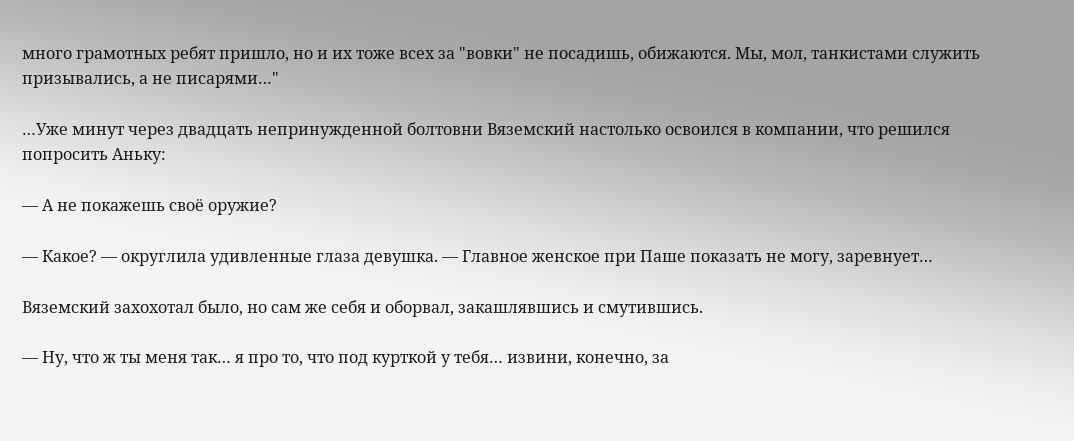много грамотных ребят пришло, но и их тоже всех за "вовки" не посадишь, обижаются. Мы, мол, танкистами служить призывались, а не писарями…"

…Уже минут через двадцать непринужденной болтовни Вяземский настолько освоился в компании, что решился попросить Аньку:

— А не покажешь своё оружие?

— Какое? — округлила удивленные глаза девушка. — Главное женское при Паше показать не могу, заревнует…

Вяземский захохотал было, но сам же себя и оборвал, закашлявшись и смутившись.

— Ну, что ж ты меня так… я про то, что под курткой у тебя… извини, конечно, за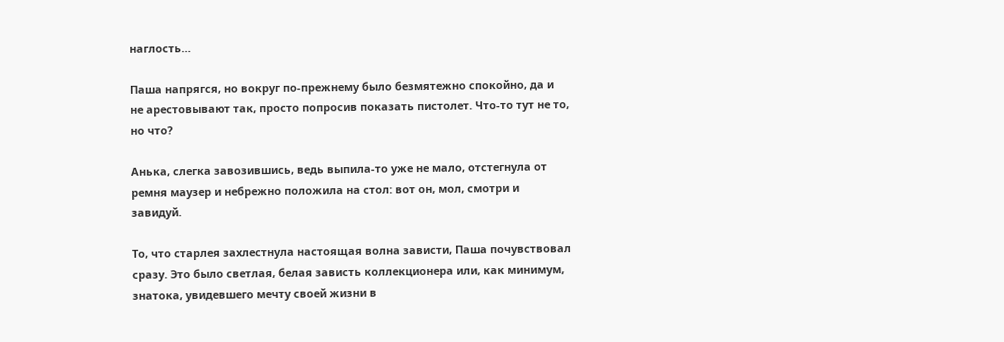наглость…

Паша напрягся, но вокруг по-прежнему было безмятежно спокойно, да и не арестовывают так, просто попросив показать пистолет. Что-то тут не то, но что?

Анька, слегка завозившись, ведь выпила-то уже не мало, отстегнула от ремня маузер и небрежно положила на стол: вот он, мол, смотри и завидуй.

То, что старлея захлестнула настоящая волна зависти, Паша почувствовал сразу. Это было светлая, белая зависть коллекционера или, как минимум, знатока, увидевшего мечту своей жизни в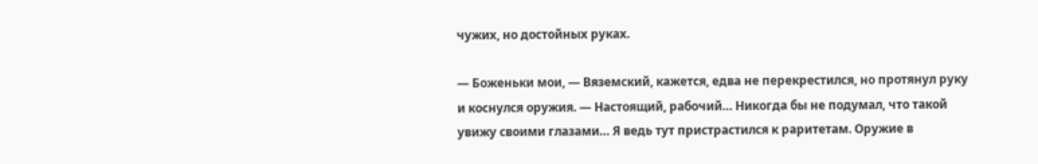чужих, но достойных руках.

— Боженьки мои, — Вяземский, кажется, едва не перекрестился, но протянул руку и коснулся оружия. — Настоящий, рабочий… Никогда бы не подумал, что такой увижу своими глазами… Я ведь тут пристрастился к раритетам. Оружие в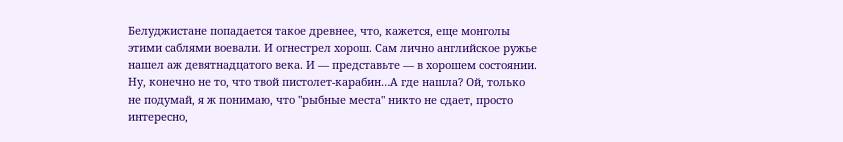Белуджистане попадается такое древнее, что, кажется, еще монголы этими саблями воевали. И огнестрел хорош. Сам лично английское ружье нашел аж девятнадцатого века. И — представьте — в хорошем состоянии. Ну, конечно не то, что твой пистолет-карабин…А где нашла? Ой, только не подумай, я ж понимаю, что "рыбные места" никто не сдает, просто интересно,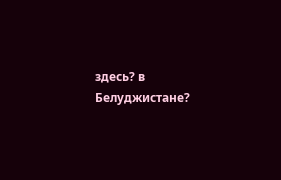здесь? в Белуджистане?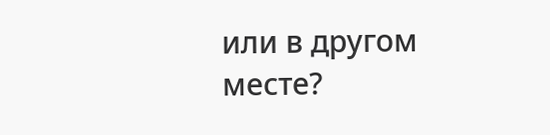или в другом месте?